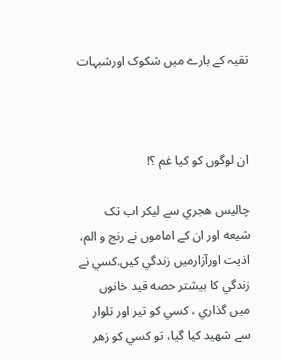تقیہ کے بارے میں شکوک اورشبہات



ان لوگوں کو کيا غم ؟!

چاليس هجري سے ليکر اب تک شيعه اور ان کے اماموں نے رنج و الم، اذيت اورآزارميں زندگي کيں.کسي نے زندگي کا بيشتر حصه قيد خانوں ميں گذاري ، کسي کو تير اور تلوار سے شهيد کيا گيا، تو کسي کو زهر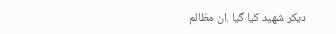ديکر شهيد کيا گيا .ان مظالم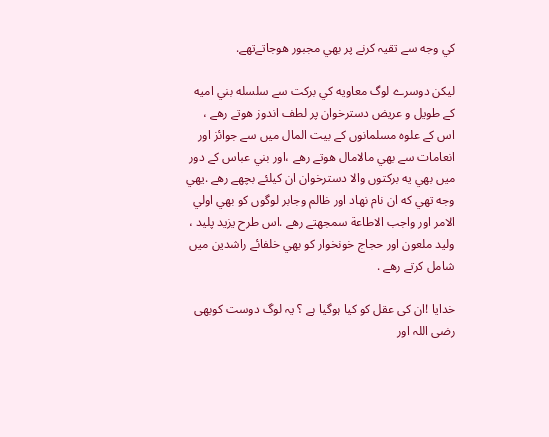کي وجه سے تقيہ کرنے پر بھي مجبور هوجاتےتھے.

ليکن دوسرے لوگ معاويه کي برکت سے سلسله بني اميه کے طويل و عريض دسترخوان پر لطف اندوز هوتے رهے ، اس کے علوہ مسلمانوں کے بيت المال ميں سے جوائز اور انعامات سے بھي مالامال هوتے رهے ،اور بني عباس کے دور ميں بھي يه برکتوں والا دسترخوان ان کيلئے بچھے رهے .يهي وجه تھي که ان نام نهاد اور ظالم وجابر لوگوں کو بھي اولي الامر اور واجب الاطاعة سمجھتے رهے .اس طرح يزيد پليد ، وليد ملعون اور حجاج خونخوار کو بھي خلفائے راشدين ميں شامل کرتے رهے .

خدايا !ان کی عقل کو کیا ہوگیا ہے ؟ یہ لوگ دوست کوبھی رضی اللہ اور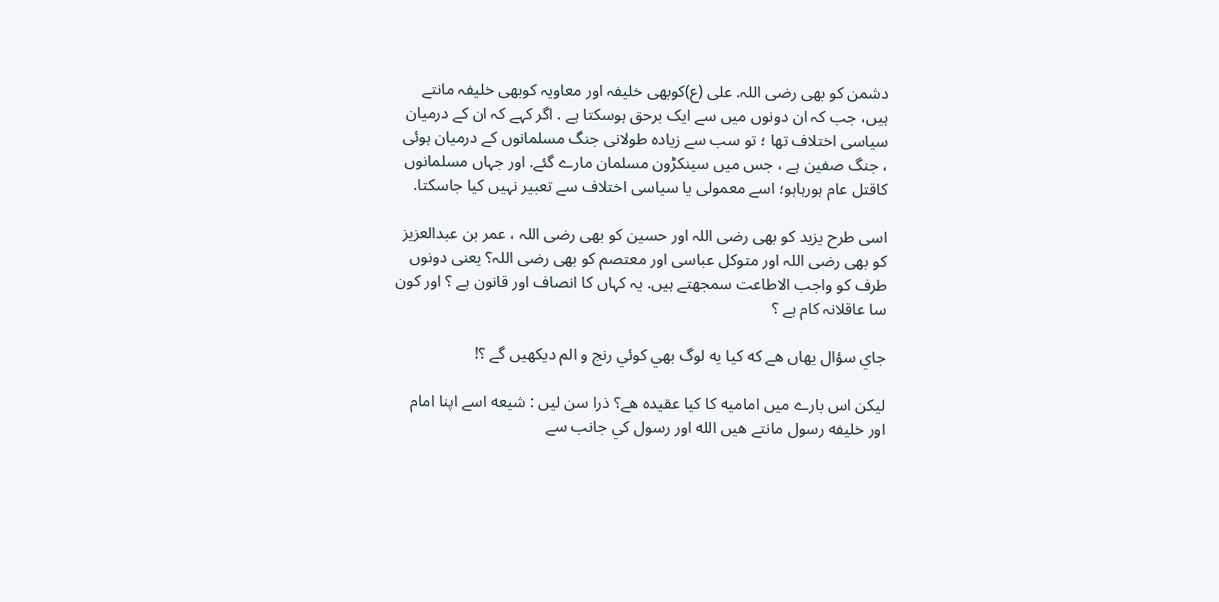دشمن کو بھی رضی اللہ. علی (ع)کوبھی خلیفہ اور معاویہ کوبھی خلیفہ مانتے ہیں، جب کہ ان دونوں میں سے ایک برحق ہوسکتا ہے . اگر کہے کہ ان کے درمیان سیاسی اختلاف تھا ؛ تو سب سے زیادہ طولانی جنگ مسلمانوں کے درمیان ہوئی ، جنگ صفین ہے ، جس میں سینکڑون مسلمان مارے گئے. اور جہاں مسلمانوں کاقتل عام ہورہاہو؛ اسے معمولی یا سیاسی اختلاف سے تعبیر نہیں کیا جاسکتا.

اسی طرح یزید کو بھی رضی اللہ اور حسین کو بھی رضی اللہ ، عمر بن عبدالعزیز کو بھی رضی اللہ اور متوکل عباسی اور معتصم کو بھی رضی اللہ؟ یعنی دونوں طرف کو واجب الاطاعت سمجھتے ہیں. یہ کہاں کا انصاف اور قانون ہے ؟ اور کون سا عاقلانہ کام ہے ؟

جاي سؤال يهاں هے که کيا يه لوگ بھي کوئي رنج و الم ديکھيں گے ؟!

ليکن اس بارے ميں اماميه کا کيا عقيده هے؟ ذرا سن ليں : شيعه اسے اپنا امام اور خليفه رسول مانتے هيں الله اور رسول کي جانب سے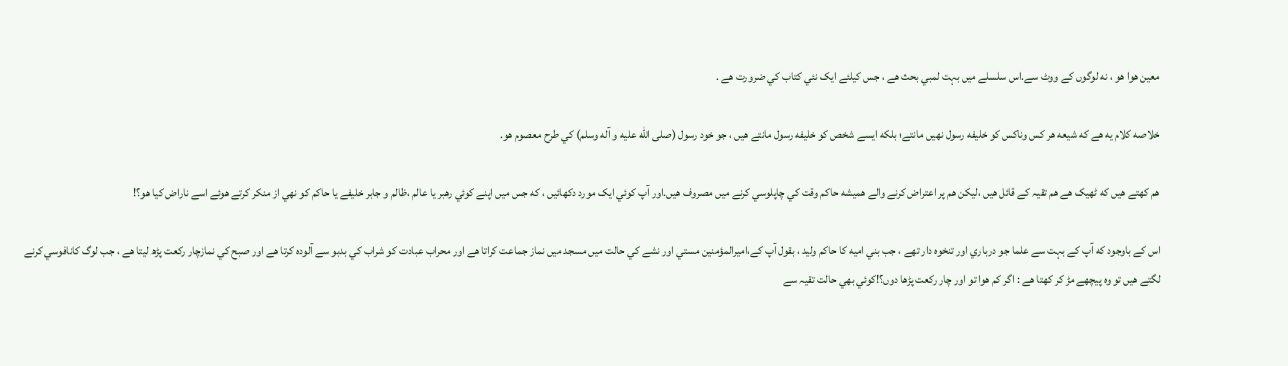معين هوا هو ، نه لوگوں کے ووٹ سے.اس سلسلے ميں بہت لمبي بحث هے ، جس کيلئے ايک نئي کتاب کي ضرورت هے .

خلاصه کلام يه هے که شيعه هر کس وناکس کو خليفه رسول نهيں مانتے؛ بلکه ايسے شخص کو خليفه رسول مانتے هيں ، جو خود رسول (صلی الله علیه و آله وسلم) کي طرح معصوم هو.

هم کهتے هيں که ٹھيک هے هم تقيہ کے قائل هيں ،ليکن هم پر اعتراض کرنے والے هميشه حاکم وقت کي چاپلوسي کرنے ميں مصروف هيں.اور آپ کوئي ايک مورد دکھائيں ، که جس ميں اپنے کوئي رهبر يا عالم ،ظالم و جابر خليفے يا حاکم کو نهي از منکر کرتے هوئے اسے ناراض کيا هو؟!

اس کے باوجود که آپ کے بہت سے علما جو درباري اور تنخوہ دار تھے ، جب بني اميه کا حاکم وليد ، بقول آپ کے،اميرالمؤمنين مستي اور نشے کي حالت ميں مسجد ميں نماز جماعت کراتا هے اور محراب عبادت کو شراب کي بدبو سے آلوده کرتا هے اور صبح کي نمازچار رکعت پڑھ ليتا هے ، جب لوگ کانافوسي کرنے لگتے هيں تو وہ پيچھے مڑ کر کهتا هے : اگر کم هوا تو اور چار رکعت پڑھا دوں؟!کوئي بھي حالت تقيہ سے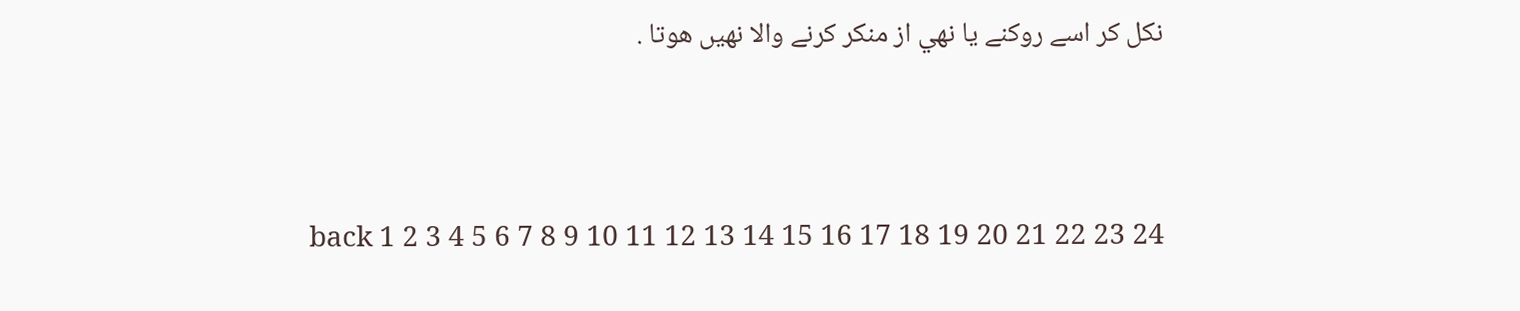نکل کر اسے روکنے يا نهي از منکر کرنے والا نهيں هوتا .



back 1 2 3 4 5 6 7 8 9 10 11 12 13 14 15 16 17 18 19 20 21 22 23 24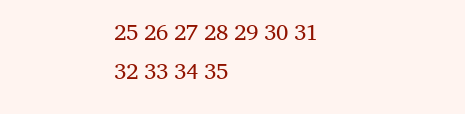25 26 27 28 29 30 31 32 33 34 35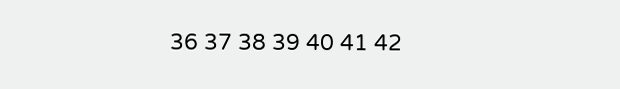36 37 38 39 40 41 42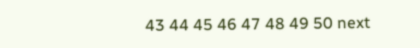43 44 45 46 47 48 49 50 next